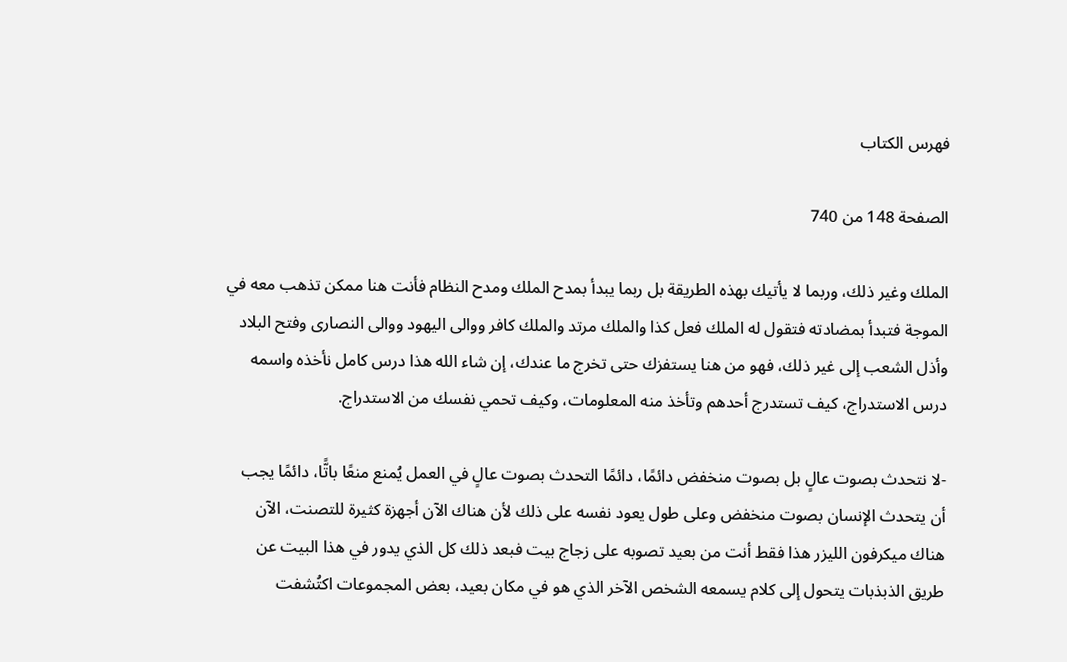فهرس الكتاب

الصفحة 148 من 740

الملك وغير ذلك، وربما لا يأتيك بهذه الطريقة بل ربما يبدأ بمدح الملك ومدح النظام فأنت هنا ممكن تذهب معه في الموجة فتبدأ بمضادته فتقول له الملك فعل كذا والملك مرتد والملك كافر ووالى اليهود ووالى النصارى وفتح البلاد وأذل الشعب إلى غير ذلك، فهو من هنا يستفزك حتى تخرج ما عندك، إن شاء الله هذا درس كامل نأخذه واسمه درس الاستدراج، كيف تستدرج أحدهم وتأخذ منه المعلومات، وكيف تحمي نفسك من الاستدراج.

-لا نتحدث بصوت عالٍ بل بصوت منخفض دائمًا، دائمًا التحدث بصوت عالٍ في العمل يُمنع منعًا باتًّا، دائمًا يجب أن يتحدث الإنسان بصوت منخفض وعلى طول يعود نفسه على ذلك لأن هناك الآن أجهزة كثيرة للتصنت، الآن هناك ميكرفون الليزر هذا فقط أنت من بعيد تصوبه على زجاج بيت فبعد ذلك كل الذي يدور في هذا البيت عن طريق الذبذبات يتحول إلى كلام يسمعه الشخص الآخر الذي هو في مكان بعيد، بعض المجموعات اكتُشفت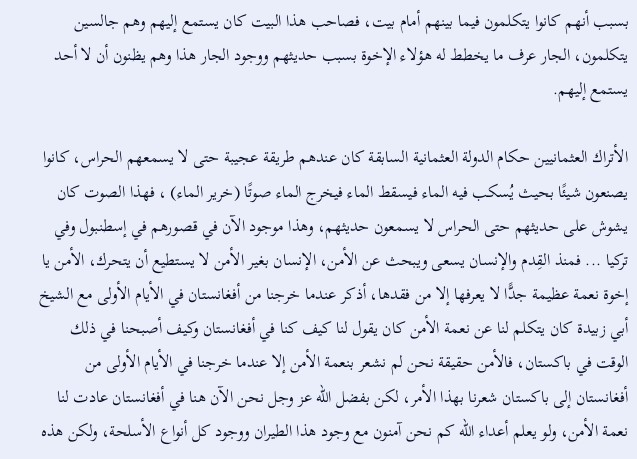بسبب أنهم كانوا يتكلمون فيما بينهم أمام بيت، فصاحب هذا البيت كان يستمع إليهم وهم جالسين يتكلمون، الجار عرف ما يخطط له هؤلاء الإخوة بسبب حديثهم ووجود الجار هذا وهم يظنون أن لا أحد يستمع إليهم.

الأتراك العثمانيين حكام الدولة العثمانية السابقة كان عندهم طريقة عجيبة حتى لا يسمعهم الحراس، كانوا يصنعون شيئًا بحيث يُسكب فيه الماء فيسقط الماء فيخرج الماء صوتًا (خرير الماء) ، فهذا الصوت كان يشوش على حديثهم حتى الحراس لا يسمعون حديثهم، وهذا موجود الآن في قصورهم في إسطنبول وفي تركيا ... فمنذ القِدم والإنسان يسعى ويبحث عن الأمن، الإنسان بغير الأمن لا يستطيع أن يتحرك، الأمن يا إخوة نعمة عظيمة جدًّا لا يعرفها إلا من فقدها، أذكر عندما خرجنا من أفغانستان في الأيام الأولى مع الشيخ أبي زبيدة كان يتكلم لنا عن نعمة الأمن كان يقول لنا كيف كنا في أفغانستان وكيف أصبحنا في ذلك الوقت في باكستان، فالأمن حقيقة نحن لم نشعر بنعمة الأمن إلا عندما خرجنا في الأيام الأولى من أفغانستان إلى باكستان شعرنا بهذا الأمر، لكن بفضل الله عز وجل نحن الآن هنا في أفغانستان عادت لنا نعمة الأمن، ولو يعلم أعداء الله كم نحن آمنون مع وجود هذا الطيران ووجود كل أنواع الأسلحة، ولكن هذه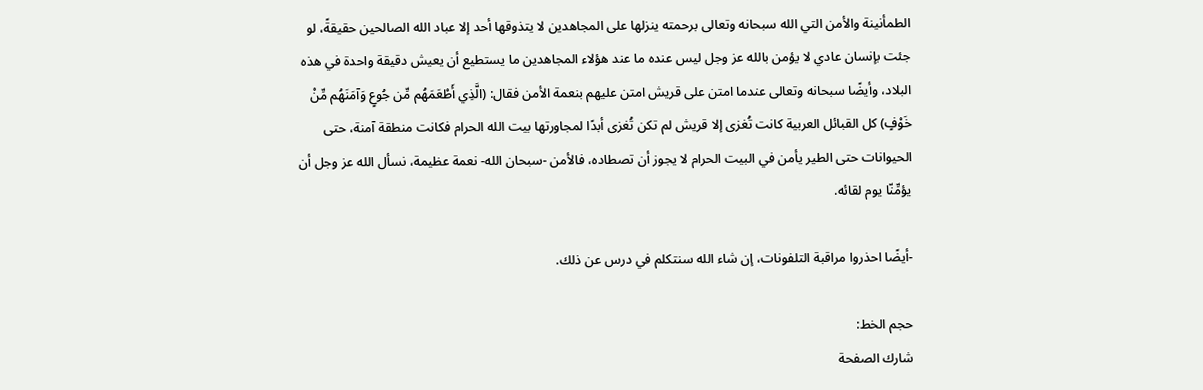الطمأنينة والأمن التي الله سبحانه وتعالى برحمته ينزلها على المجاهدين لا يتذوقها أحد إلا عباد الله الصالحين حقيقةً، لو جئت بإنسان عادي لا يؤمن بالله عز وجل ليس عنده ما عند هؤلاء المجاهدين ما يستطيع أن يعيش دقيقة واحدة في هذه البلاد، وأيضًا سبحانه وتعالى عندما امتن على قريش امتن عليهم بنعمة الأمن فقال: (الَّذِي أَطْعَمَهُم مِّن جُوعٍ وَآمَنَهُم مِّنْ خَوْفٍ) كل القبائل العربية كانت تُغزى إلا قريش لم تكن تُغزى أبدًا لمجاورتها بيت الله الحرام فكانت منطقة آمنة، حتى الحيوانات حتى الطير يأمن في البيت الحرام لا يجوز أن تصطاده، فالأمن -سبحان الله- نعمة عظيمة، نسأل الله عز وجل أن يؤمِّنّا يوم لقائه.

-أيضًا احذروا مراقبة التلفونات، إن شاء الله سنتكلم في درس عن ذلك.

حجم الخط:
شارك الصفحة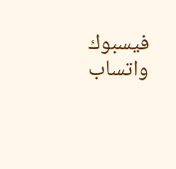فيسبوك واتساب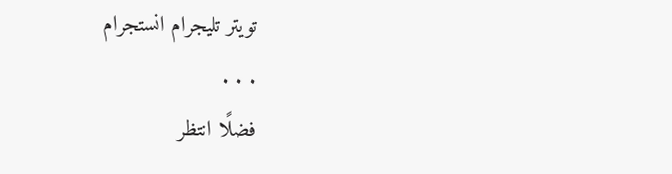تويتر تليجرام انستجرام
. . .
فضلًا انتظر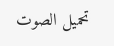تحميل الصوت